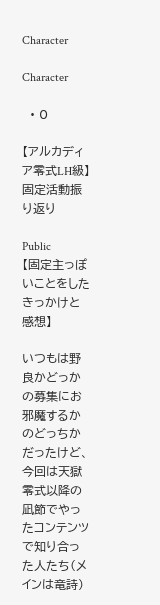Character

Character

  • 0

【アルカディア零式LH級】固定活動振り返り

Public
【固定主っぽいことをしたきっかけと感想】

いつもは野良かどっかの募集にお邪魔するかのどっちかだったけど、今回は天獄零式以降の凪節でやったコンテンツで知り合った人たち(メインは竜詩)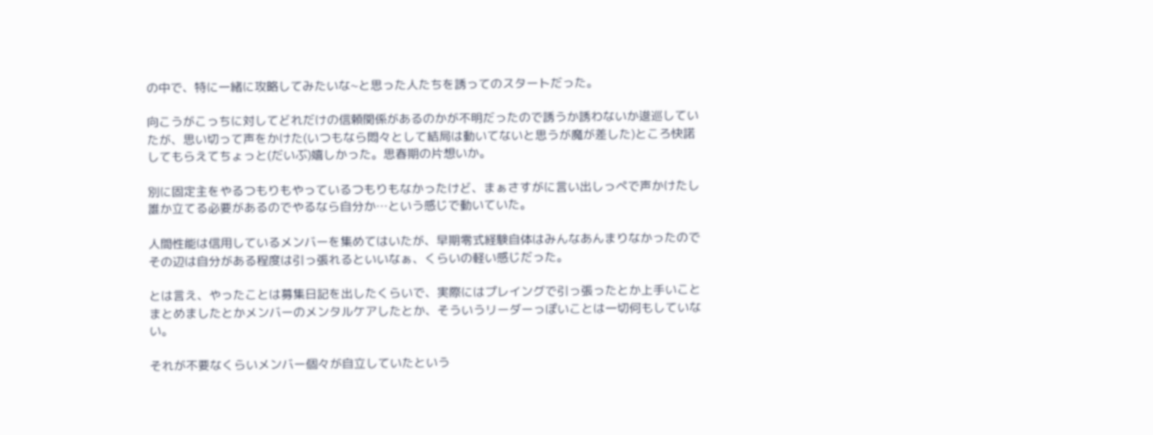の中で、特に一緒に攻略してみたいな~と思った人たちを誘ってのスタートだった。

向こうがこっちに対してどれだけの信頼関係があるのかが不明だったので誘うか誘わないか逡巡していたが、思い切って声をかけた(いつもなら悶々として結局は動いてないと思うが魔が差した)ところ快諾してもらえてちょっと(だいぶ)嬉しかった。思春期の片想いか。

別に固定主をやるつもりもやっているつもりもなかったけど、まぁさすがに言い出しっぺで声かけたし誰か立てる必要があるのでやるなら自分か…という感じで動いていた。

人間性能は信用しているメンバーを集めてはいたが、早期零式経験自体はみんなあんまりなかったのでその辺は自分がある程度は引っ張れるといいなぁ、くらいの軽い感じだった。

とは言え、やったことは募集日記を出したくらいで、実際にはプレイングで引っ張ったとか上手いことまとめましたとかメンバーのメンタルケアしたとか、そういうリーダーっぽいことは一切何もしていない。

それが不要なくらいメンバー個々が自立していたという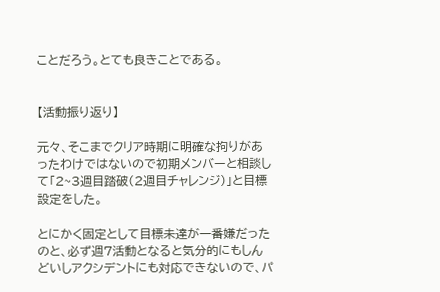ことだろう。とても良きことである。


【活動振り返り】

元々、そこまでクリア時期に明確な拘りがあったわけではないので初期メンバーと相談して「2~3週目踏破(2週目チャレンジ)」と目標設定をした。

とにかく固定として目標未達が一番嫌だったのと、必ず週7活動となると気分的にもしんどいしアクシデントにも対応できないので、パ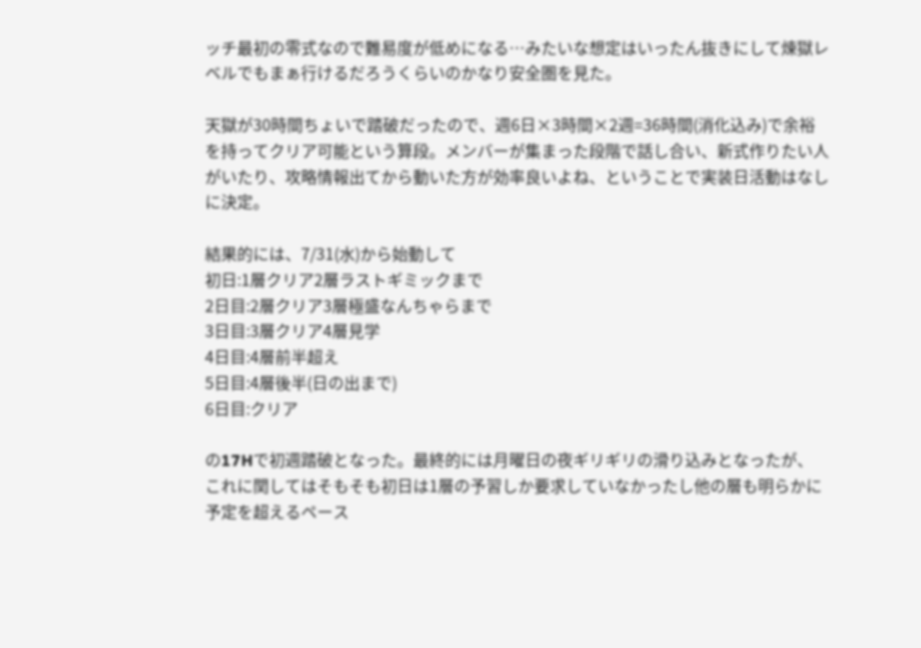ッチ最初の零式なので難易度が低めになる…みたいな想定はいったん抜きにして煉獄レベルでもまぁ行けるだろうくらいのかなり安全圏を見た。

天獄が30時間ちょいで踏破だったので、週6日×3時間×2週=36時間(消化込み)で余裕を持ってクリア可能という算段。メンバーが集まった段階で話し合い、新式作りたい人がいたり、攻略情報出てから動いた方が効率良いよね、ということで実装日活動はなしに決定。

結果的には、7/31(水)から始動して
初日:1層クリア2層ラストギミックまで
2日目:2層クリア3層極盛なんちゃらまで
3日目:3層クリア4層見学
4日目:4層前半超え
5日目:4層後半(日の出まで)
6日目:クリア

の17Hで初週踏破となった。最終的には月曜日の夜ギリギリの滑り込みとなったが、
これに関してはそもそも初日は1層の予習しか要求していなかったし他の層も明らかに予定を超えるペース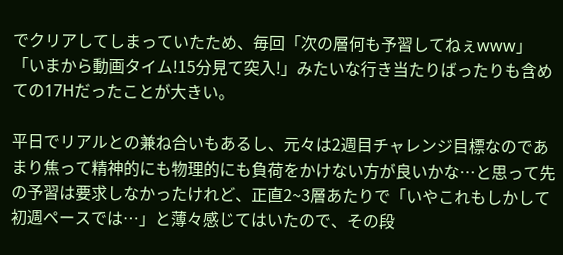でクリアしてしまっていたため、毎回「次の層何も予習してねぇwww」「いまから動画タイム!15分見て突入!」みたいな行き当たりばったりも含めての17Hだったことが大きい。

平日でリアルとの兼ね合いもあるし、元々は2週目チャレンジ目標なのであまり焦って精神的にも物理的にも負荷をかけない方が良いかな…と思って先の予習は要求しなかったけれど、正直2~3層あたりで「いやこれもしかして初週ペースでは…」と薄々感じてはいたので、その段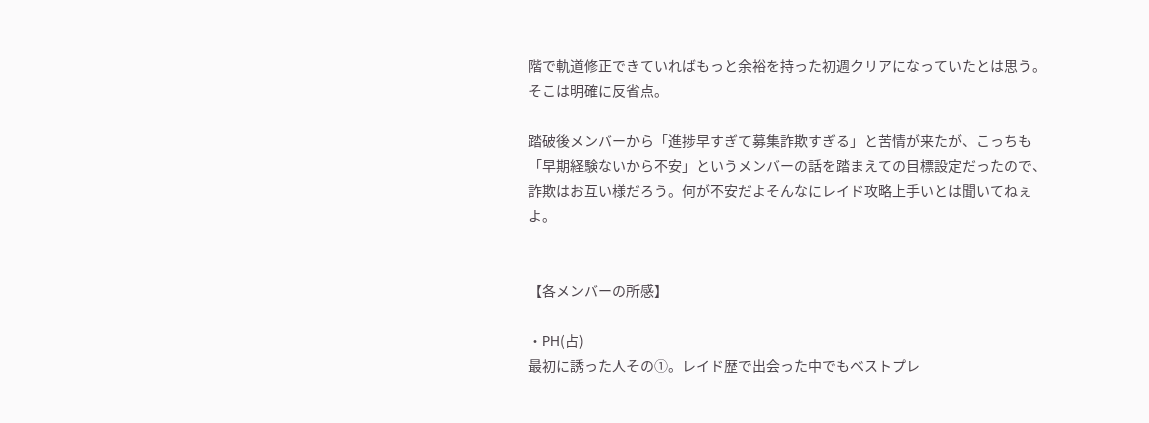階で軌道修正できていればもっと余裕を持った初週クリアになっていたとは思う。そこは明確に反省点。

踏破後メンバーから「進捗早すぎて募集詐欺すぎる」と苦情が来たが、こっちも「早期経験ないから不安」というメンバーの話を踏まえての目標設定だったので、詐欺はお互い様だろう。何が不安だよそんなにレイド攻略上手いとは聞いてねぇよ。


【各メンバーの所感】

・PH(占)
最初に誘った人その①。レイド歴で出会った中でもベストプレ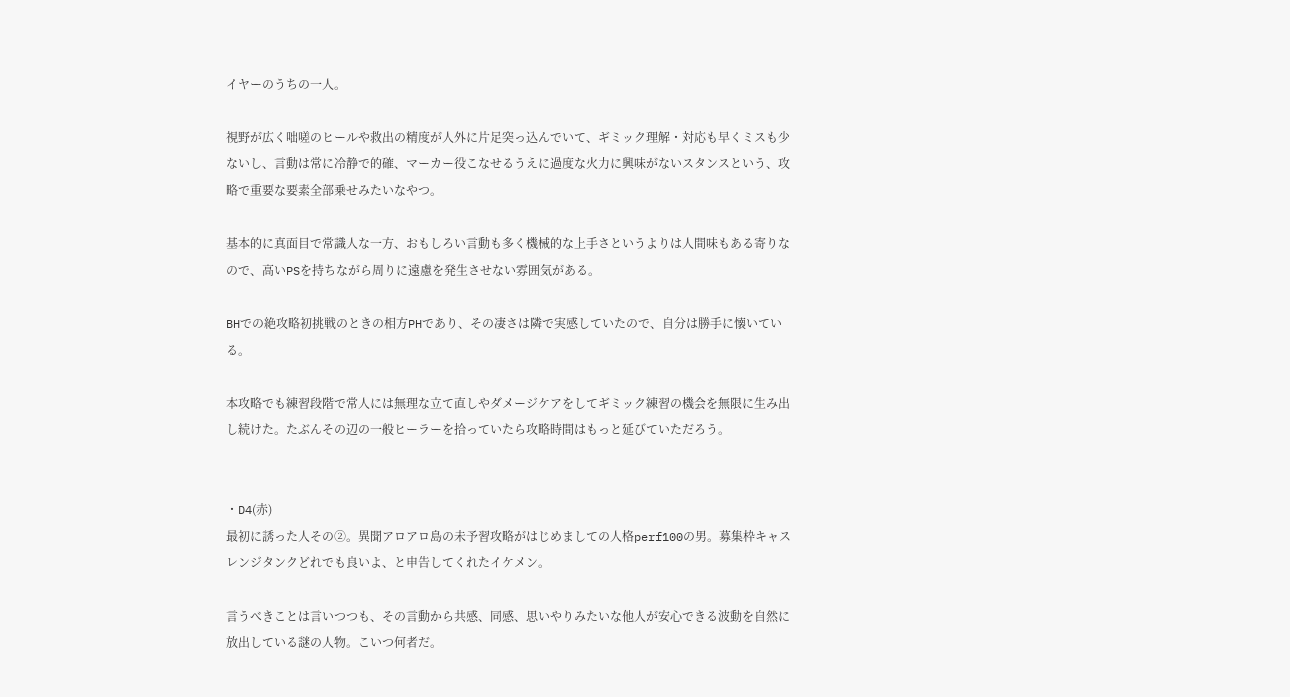イヤーのうちの一人。

視野が広く咄嗟のヒールや救出の精度が人外に片足突っ込んでいて、ギミック理解・対応も早くミスも少ないし、言動は常に冷静で的確、マーカー役こなせるうえに過度な火力に興味がないスタンスという、攻略で重要な要素全部乗せみたいなやつ。

基本的に真面目で常識人な一方、おもしろい言動も多く機械的な上手さというよりは人間味もある寄りなので、高いPSを持ちながら周りに遠慮を発生させない雰囲気がある。

BHでの絶攻略初挑戦のときの相方PHであり、その凄さは隣で実感していたので、自分は勝手に懐いている。

本攻略でも練習段階で常人には無理な立て直しやダメージケアをしてギミック練習の機会を無限に生み出し続けた。たぶんその辺の一般ヒーラーを拾っていたら攻略時間はもっと延びていただろう。


・D4(赤)
最初に誘った人その②。異聞アロアロ島の未予習攻略がはじめましての人格perf100の男。募集枠キャスレンジタンクどれでも良いよ、と申告してくれたイケメン。

言うべきことは言いつつも、その言動から共感、同感、思いやりみたいな他人が安心できる波動を自然に放出している謎の人物。こいつ何者だ。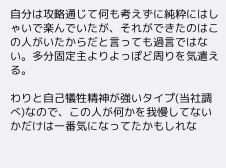自分は攻略通じて何も考えずに純粋にはしゃいで楽んでいたが、それができたのはこの人がいたからだと言っても過言ではない。多分固定主よりよっぽど周りを気遣える。

わりと自己犠牲精神が強いタイプ(当社調べ)なので、この人が何かを我慢してないかだけは一番気になってたかもしれな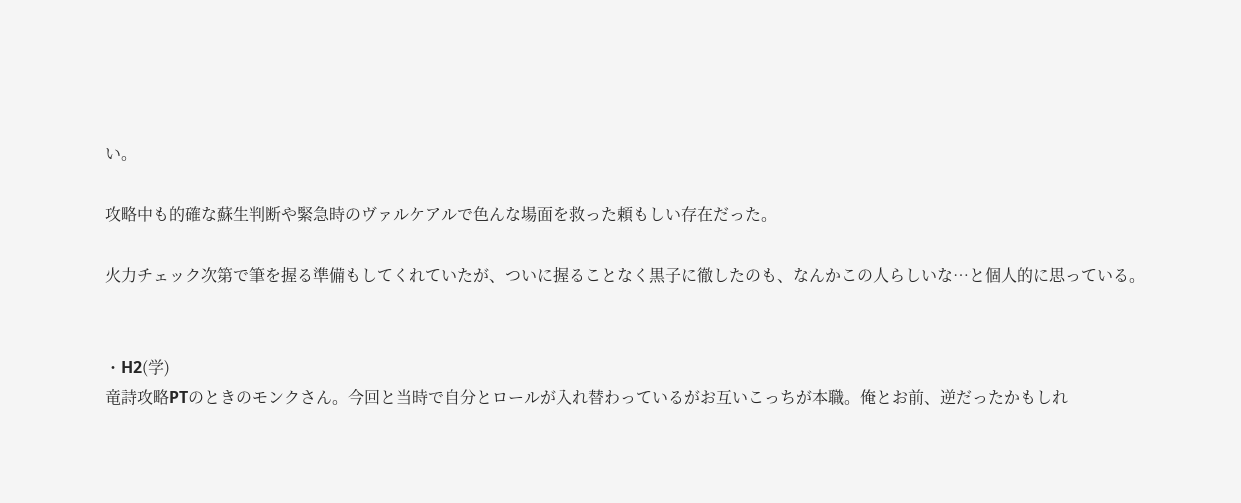い。

攻略中も的確な蘇生判断や緊急時のヴァルケアルで色んな場面を救った頼もしい存在だった。

火力チェック次第で筆を握る準備もしてくれていたが、ついに握ることなく黒子に徹したのも、なんかこの人らしいな…と個人的に思っている。


・H2(学)
竜詩攻略PTのときのモンクさん。今回と当時で自分とロールが入れ替わっているがお互いこっちが本職。俺とお前、逆だったかもしれ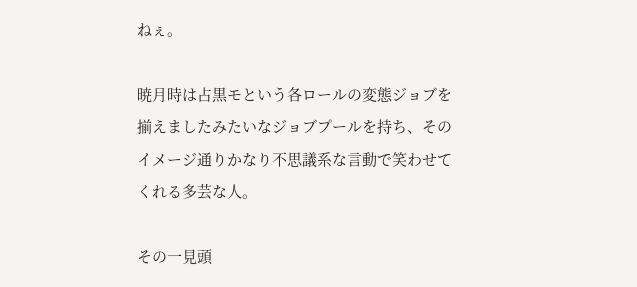ねぇ。

暁月時は占黒モという各ロールの変態ジョブを揃えましたみたいなジョブプールを持ち、そのイメージ通りかなり不思議系な言動で笑わせてくれる多芸な人。

その一見頭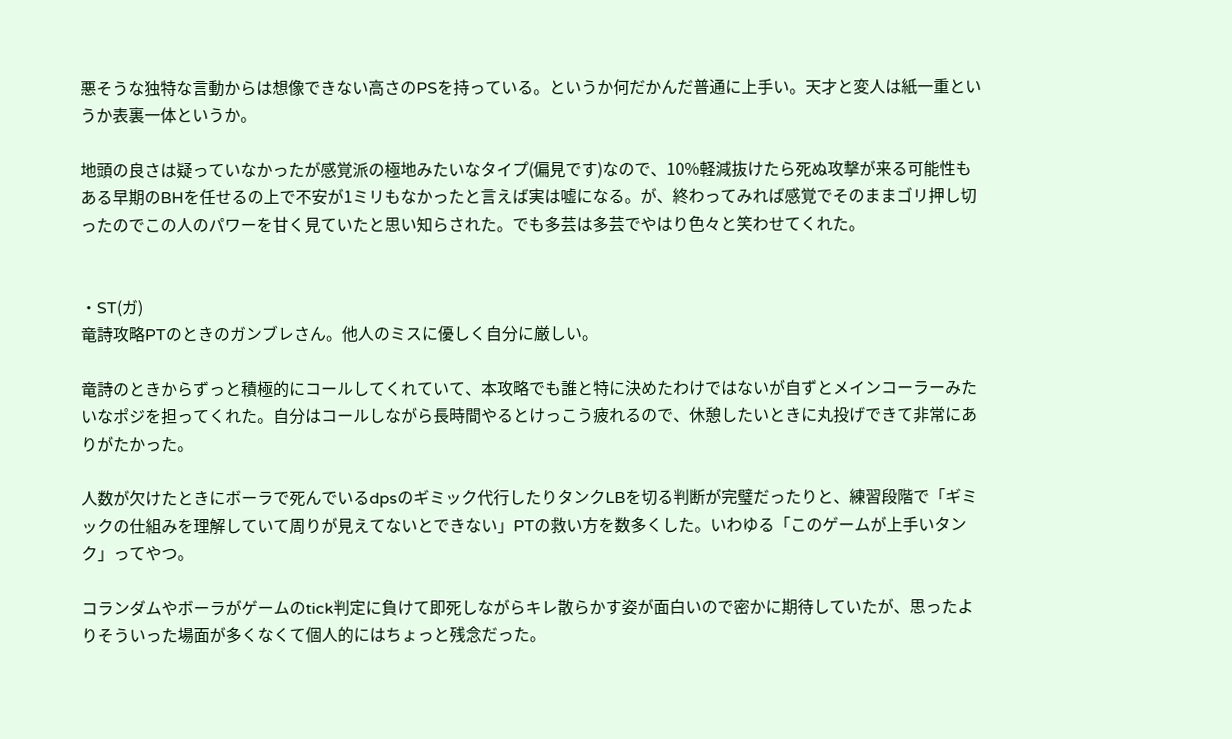悪そうな独特な言動からは想像できない高さのPSを持っている。というか何だかんだ普通に上手い。天才と変人は紙一重というか表裏一体というか。

地頭の良さは疑っていなかったが感覚派の極地みたいなタイプ(偏見です)なので、10%軽減抜けたら死ぬ攻撃が来る可能性もある早期のBHを任せるの上で不安が1ミリもなかったと言えば実は嘘になる。が、終わってみれば感覚でそのままゴリ押し切ったのでこの人のパワーを甘く見ていたと思い知らされた。でも多芸は多芸でやはり色々と笑わせてくれた。


・ST(ガ)
竜詩攻略PTのときのガンブレさん。他人のミスに優しく自分に厳しい。

竜詩のときからずっと積極的にコールしてくれていて、本攻略でも誰と特に決めたわけではないが自ずとメインコーラーみたいなポジを担ってくれた。自分はコールしながら長時間やるとけっこう疲れるので、休憩したいときに丸投げできて非常にありがたかった。

人数が欠けたときにボーラで死んでいるdpsのギミック代行したりタンクLBを切る判断が完璧だったりと、練習段階で「ギミックの仕組みを理解していて周りが見えてないとできない」PTの救い方を数多くした。いわゆる「このゲームが上手いタンク」ってやつ。

コランダムやボーラがゲームのtick判定に負けて即死しながらキレ散らかす姿が面白いので密かに期待していたが、思ったよりそういった場面が多くなくて個人的にはちょっと残念だった。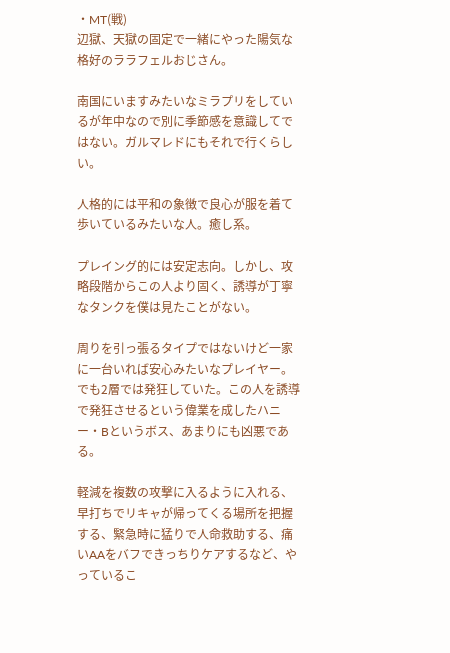・MT(戦)
辺獄、天獄の固定で一緒にやった陽気な格好のララフェルおじさん。

南国にいますみたいなミラプリをしているが年中なので別に季節感を意識してではない。ガルマレドにもそれで行くらしい。

人格的には平和の象徴で良心が服を着て歩いているみたいな人。癒し系。

プレイング的には安定志向。しかし、攻略段階からこの人より固く、誘導が丁寧なタンクを僕は見たことがない。

周りを引っ張るタイプではないけど一家に一台いれば安心みたいなプレイヤー。でも2層では発狂していた。この人を誘導で発狂させるという偉業を成したハニー・Bというボス、あまりにも凶悪である。

軽減を複数の攻撃に入るように入れる、早打ちでリキャが帰ってくる場所を把握する、緊急時に猛りで人命救助する、痛いAAをバフできっちりケアするなど、やっているこ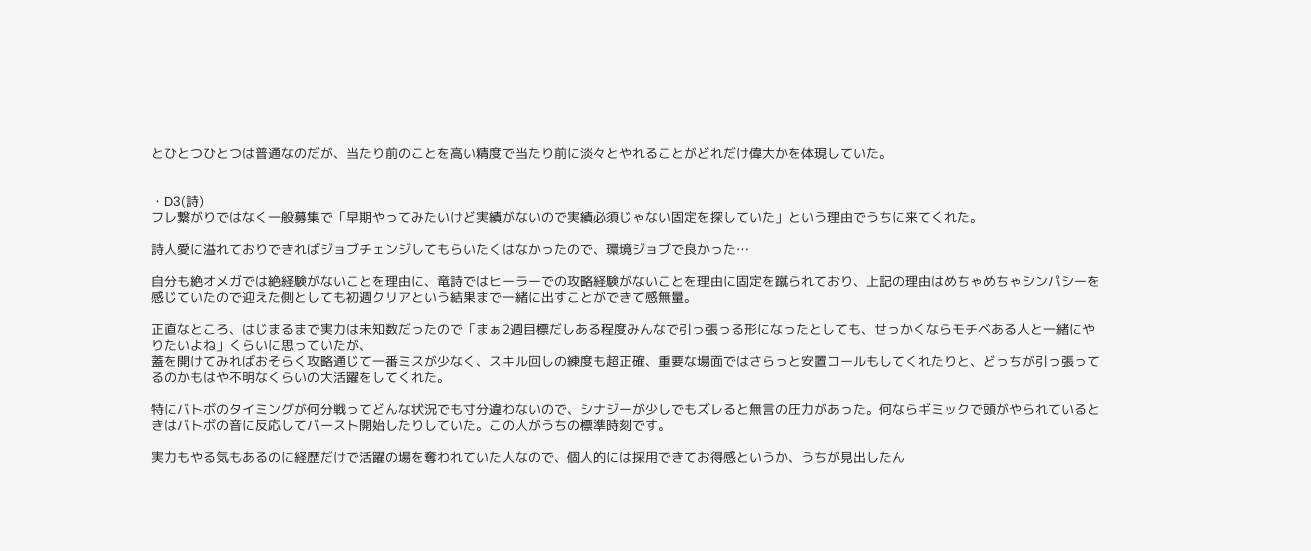とひとつひとつは普通なのだが、当たり前のことを高い精度で当たり前に淡々とやれることがどれだけ偉大かを体現していた。


・D3(詩)
フレ繋がりではなく一般募集で「早期やってみたいけど実績がないので実績必須じゃない固定を探していた」という理由でうちに来てくれた。

詩人愛に溢れておりできればジョブチェンジしてもらいたくはなかったので、環境ジョブで良かった…

自分も絶オメガでは絶経験がないことを理由に、竜詩ではヒーラーでの攻略経験がないことを理由に固定を蹴られており、上記の理由はめちゃめちゃシンパシーを感じていたので迎えた側としても初週クリアという結果まで一緒に出すことができて感無量。

正直なところ、はじまるまで実力は未知数だったので「まぁ2週目標だしある程度みんなで引っ張っる形になったとしても、せっかくならモチベある人と一緒にやりたいよね」くらいに思っていたが、
蓋を開けてみればおそらく攻略通じて一番ミスが少なく、スキル回しの練度も超正確、重要な場面ではさらっと安置コールもしてくれたりと、どっちが引っ張ってるのかもはや不明なくらいの大活躍をしてくれた。

特にバトボのタイミングが何分戦ってどんな状況でも寸分違わないので、シナジーが少しでもズレると無言の圧力があった。何ならギミックで頭がやられているときはバトボの音に反応してバースト開始したりしていた。この人がうちの標準時刻です。

実力もやる気もあるのに経歴だけで活躍の場を奪われていた人なので、個人的には採用できてお得感というか、うちが見出したん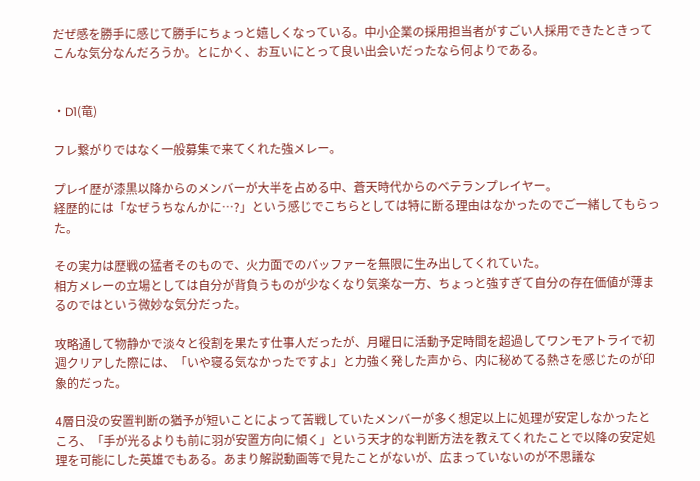だぜ感を勝手に感じて勝手にちょっと嬉しくなっている。中小企業の採用担当者がすごい人採用できたときってこんな気分なんだろうか。とにかく、お互いにとって良い出会いだったなら何よりである。


・D1(竜)

フレ繋がりではなく一般募集で来てくれた強メレー。

プレイ歴が漆黒以降からのメンバーが大半を占める中、蒼天時代からのベテランプレイヤー。
経歴的には「なぜうちなんかに…?」という感じでこちらとしては特に断る理由はなかったのでご一緒してもらった。

その実力は歴戦の猛者そのもので、火力面でのバッファーを無限に生み出してくれていた。
相方メレーの立場としては自分が背負うものが少なくなり気楽な一方、ちょっと強すぎて自分の存在価値が薄まるのではという微妙な気分だった。

攻略通して物静かで淡々と役割を果たす仕事人だったが、月曜日に活動予定時間を超過してワンモアトライで初週クリアした際には、「いや寝る気なかったですよ」と力強く発した声から、内に秘めてる熱さを感じたのが印象的だった。

4層日没の安置判断の猶予が短いことによって苦戦していたメンバーが多く想定以上に処理が安定しなかったところ、「手が光るよりも前に羽が安置方向に傾く」という天才的な判断方法を教えてくれたことで以降の安定処理を可能にした英雄でもある。あまり解説動画等で見たことがないが、広まっていないのが不思議な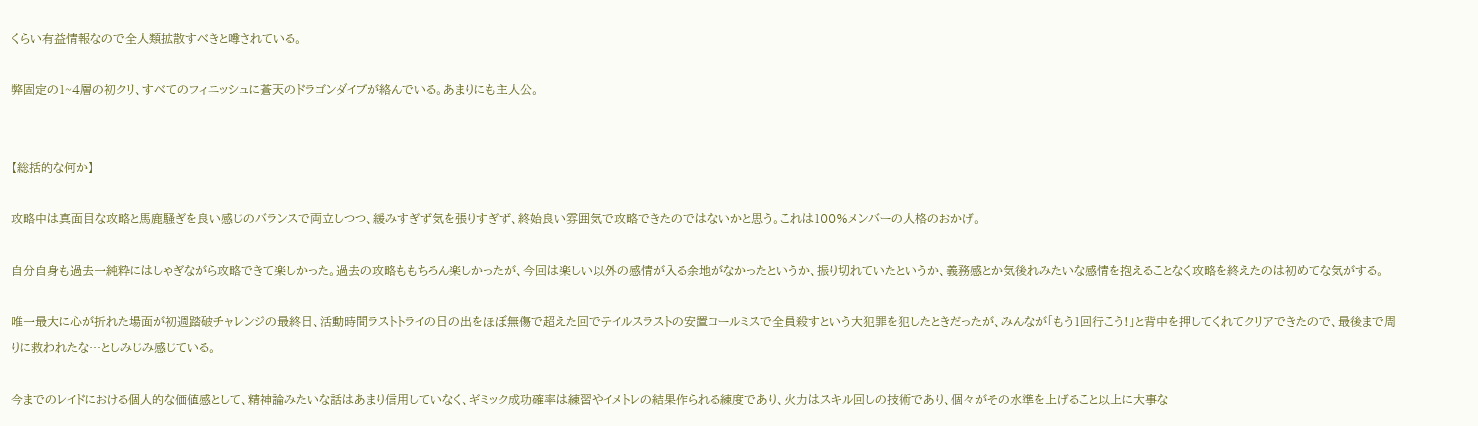くらい有益情報なので全人類拡散すべきと噂されている。

弊固定の1~4層の初クリ、すべてのフィニッシュに蒼天のドラゴンダイブが絡んでいる。あまりにも主人公。


【総括的な何か】

攻略中は真面目な攻略と馬鹿騒ぎを良い感じのバランスで両立しつつ、緩みすぎず気を張りすぎず、終始良い雰囲気で攻略できたのではないかと思う。これは100%メンバーの人格のおかげ。

自分自身も過去一純粋にはしゃぎながら攻略できて楽しかった。過去の攻略ももちろん楽しかったが、今回は楽しい以外の感情が入る余地がなかったというか、振り切れていたというか、義務感とか気後れみたいな感情を抱えることなく攻略を終えたのは初めてな気がする。

唯一最大に心が折れた場面が初週踏破チャレンジの最終日、活動時間ラストトライの日の出をほぼ無傷で超えた回でテイルスラストの安置コールミスで全員殺すという大犯罪を犯したときだったが、みんなが「もう1回行こう!」と背中を押してくれてクリアできたので、最後まで周りに救われたな…としみじみ感じている。

今までのレイドにおける個人的な価値感として、精神論みたいな話はあまり信用していなく、ギミック成功確率は練習やイメトレの結果作られる練度であり、火力はスキル回しの技術であり、個々がその水準を上げること以上に大事な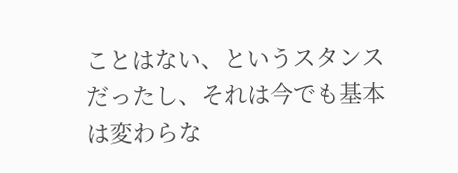ことはない、というスタンスだったし、それは今でも基本は変わらな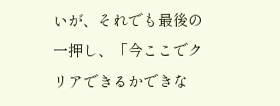いが、それでも最後の一押し、「今ここでクリアできるかできな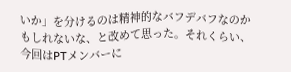いか」を分けるのは精神的なバフデバフなのかもしれないな、と改めて思った。それくらい、今回はPTメンバーに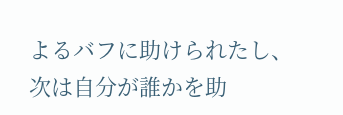よるバフに助けられたし、次は自分が誰かを助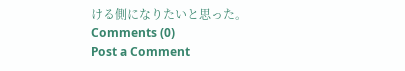ける側になりたいと思った。
Comments (0)
Post a Comment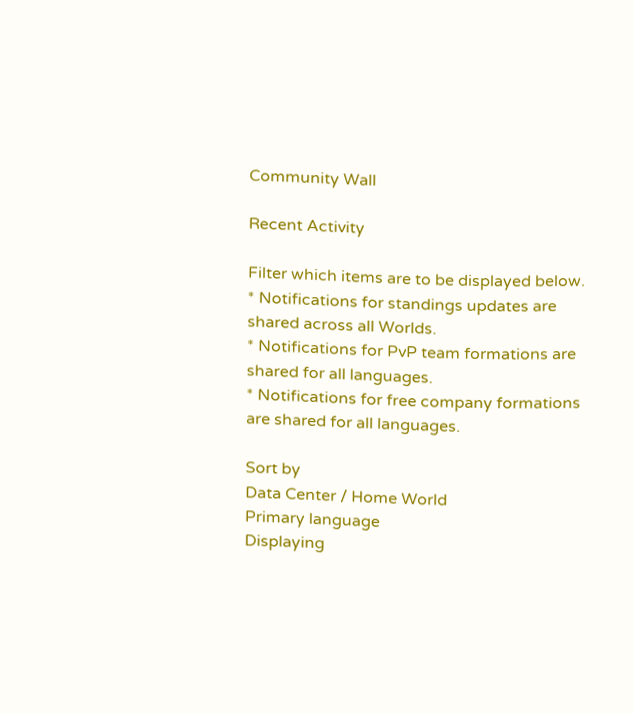Community Wall

Recent Activity

Filter which items are to be displayed below.
* Notifications for standings updates are shared across all Worlds.
* Notifications for PvP team formations are shared for all languages.
* Notifications for free company formations are shared for all languages.

Sort by
Data Center / Home World
Primary language
Displaying